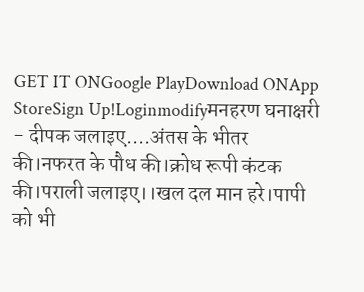GET IT ONGoogle PlayDownload ONApp StoreSign Up!Loginmodifyमनहरण घनाक्षरी - दीपक जलाइए....अंतस के भीतर की।नफरत के पौध की।क्रोध रूपी कंटक की।पराली जलाइए।।खल दल मान हरे।पापी को भी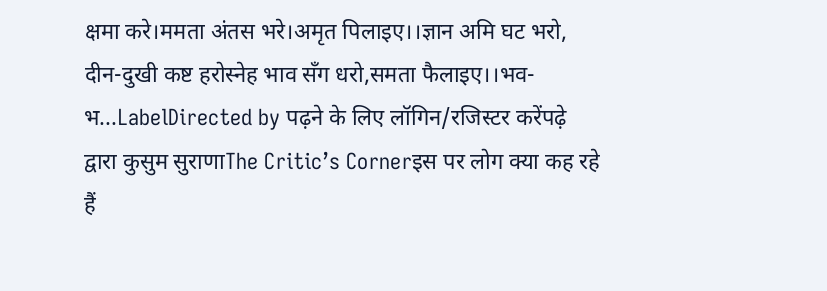क्षमा करे।ममता अंतस भरे।अमृत पिलाइए।।ज्ञान अमि घट भरो, दीन-दुखी कष्ट हरोस्नेह भाव सँग धरो,समता फैलाइए।।भव-भ...LabelDirected by पढ़ने के लिए लॉगिन/रजिस्टर करेंपढ़े द्वारा कुसुम सुराणाThe Critic’s Cornerइस पर लोग क्या कह रहे हैं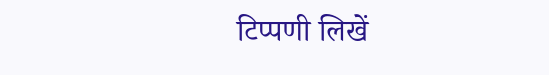टिप्पणी लिखें